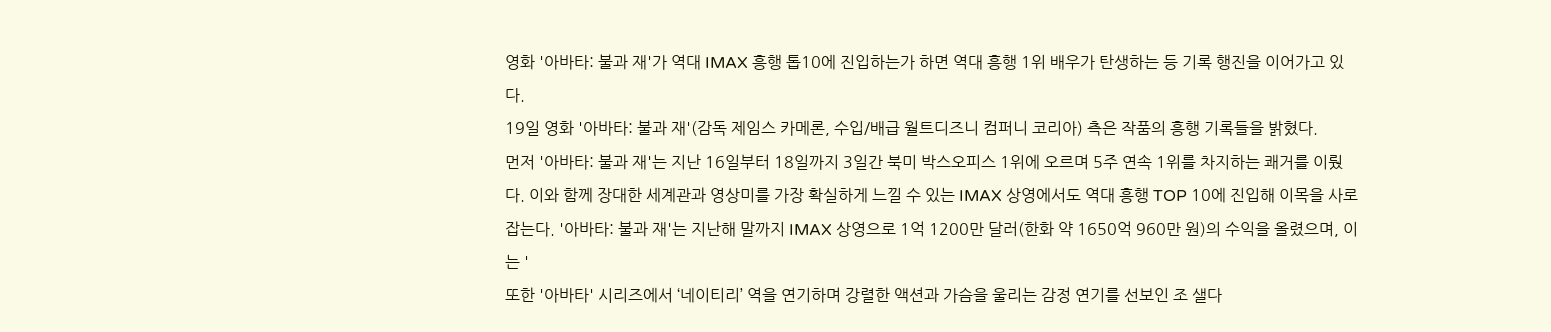영화 '아바타: 불과 재'가 역대 IMAX 흥행 톱10에 진입하는가 하면 역대 흥행 1위 배우가 탄생하는 등 기록 행진을 이어가고 있다.
19일 영화 '아바타: 불과 재'(감독 제임스 카메론, 수입/배급 월트디즈니 컴퍼니 코리아) 측은 작품의 흥행 기록들을 밝혔다.
먼저 '아바타: 불과 재'는 지난 16일부터 18일까지 3일간 북미 박스오피스 1위에 오르며 5주 연속 1위를 차지하는 쾌거를 이뤘다. 이와 함께 장대한 세계관과 영상미를 가장 확실하게 느낄 수 있는 IMAX 상영에서도 역대 흥행 TOP 10에 진입해 이목을 사로잡는다. '아바타: 불과 재'는 지난해 말까지 IMAX 상영으로 1억 1200만 달러(한화 약 1650억 960만 원)의 수익을 올렸으며, 이는 '
또한 '아바타' 시리즈에서 ‘네이티리’ 역을 연기하며 강렬한 액션과 가슴을 울리는 감정 연기를 선보인 조 샐다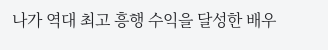나가 역대 최고 흥행 수익을 달성한 배우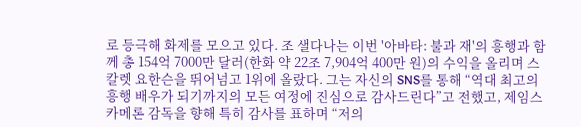로 등극해 화제를 모으고 있다. 조 샐다나는 이번 '아바타: 불과 재'의 흥행과 함께 총 154억 7000만 달러(한화 약 22조 7,904억 400만 원)의 수익을 올리며 스칼렛 요한슨을 뛰어넘고 1위에 올랐다. 그는 자신의 SNS를 통해 “역대 최고의 흥행 배우가 되기까지의 모든 여정에 진심으로 감사드린다”고 전했고, 제임스 카메론 감독을 향해 특히 감사를 표하며 “저의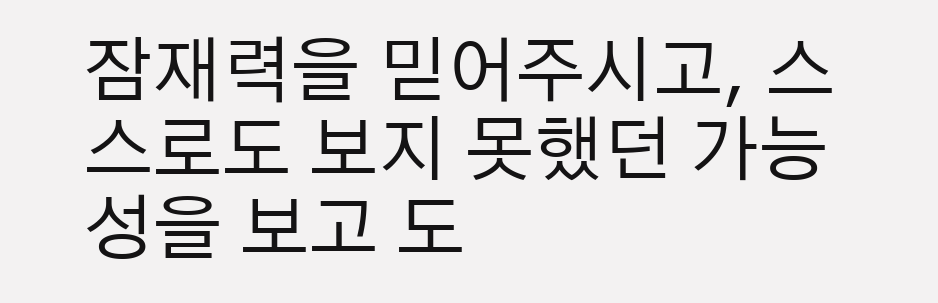잠재력을 믿어주시고, 스스로도 보지 못했던 가능성을 보고 도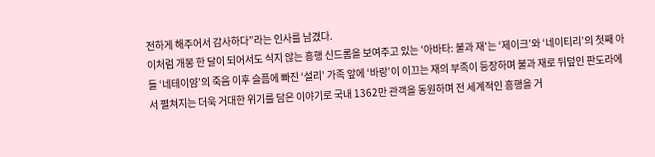전하게 해주어서 감사하다”라는 인사를 남겼다.
이처럼 개봉 한 달이 되어서도 식지 않는 흥행 신드롬을 보여주고 있는 '아바타: 불과 재'는 ‘제이크’와 ‘네이티리’의 첫째 아들 ‘네테이얌’의 죽음 이후 슬픔에 빠진 ‘설리’ 가족 앞에 ‘바랑’이 이끄는 재의 부족이 등장하며 불과 재로 뒤덮인 판도라에서 펼쳐지는 더욱 거대한 위기를 담은 이야기로 국내 1362만 관객을 동원하며 전 세계적인 흥행을 거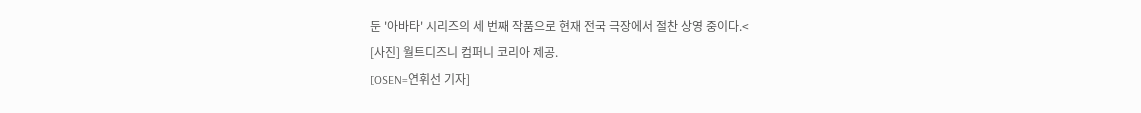둔 '아바타' 시리즈의 세 번째 작품으로 현재 전국 극장에서 절찬 상영 중이다.<
[사진] 월트디즈니 컴퍼니 코리아 제공.
[OSEN=연휘선 기자]